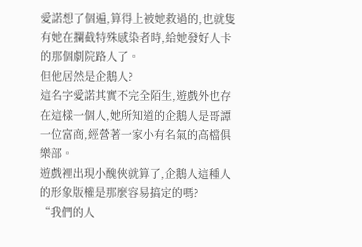愛諾想了個遍,算得上被她救過的,也就隻有她在攔截特殊感染者時,給她發好人卡的那個劇院路人了。
但他居然是企鵝人?
這名字愛諾其實不完全陌生,遊戲外也存在這樣一個人,她所知道的企鵝人是哥譚一位富商,經營著一家小有名氣的高檔俱樂部。
遊戲裡出現小醜俠就算了,企鵝人這種人的形象版權是那麼容易搞定的嗎?
“我們的人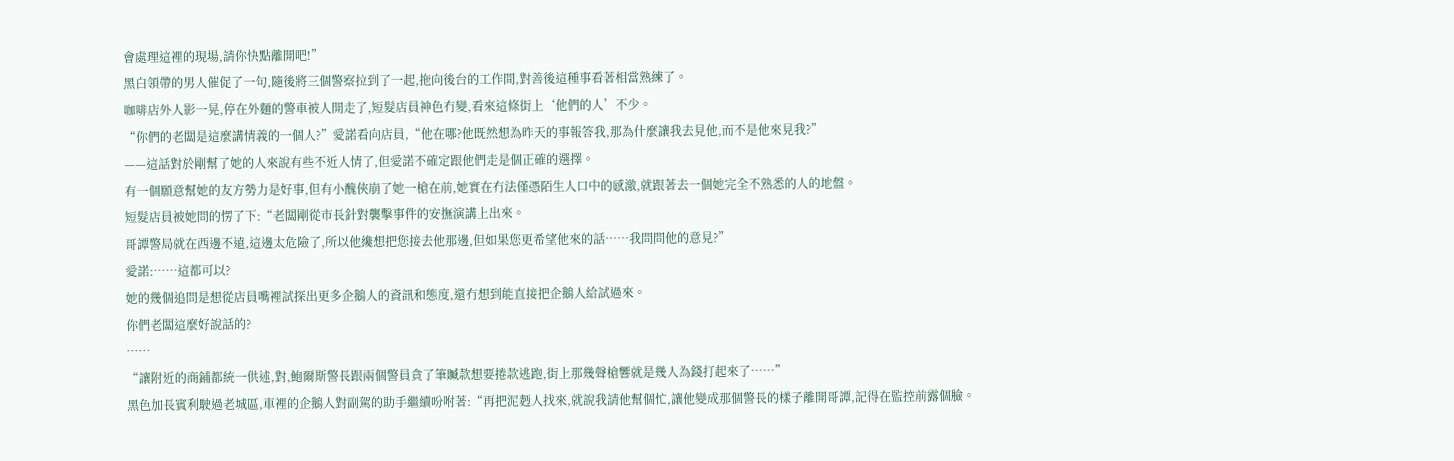會處理這裡的現場,請你快點離開吧!”
黑白領帶的男人催促了一句,隨後將三個警察拉到了一起,拖向後台的工作間,對善後這種事看著相當熟練了。
咖啡店外人影一晃,停在外麵的警車被人開走了,短髮店員神色冇變,看來這條街上‘他們的人’不少。
“你們的老闆是這麼講情義的一個人?”愛諾看向店員,“他在哪?他既然想為昨天的事報答我,那為什麼讓我去見他,而不是他來見我?”
——這話對於剛幫了她的人來說有些不近人情了,但愛諾不確定跟他們走是個正確的選擇。
有一個願意幫她的友方勢力是好事,但有小醜俠崩了她一槍在前,她實在冇法僅憑陌生人口中的感激,就跟著去一個她完全不熟悉的人的地盤。
短髮店員被她問的愣了下:“老闆剛從市長針對襲擊事件的安撫演講上出來。
哥譚警局就在西邊不遠,這邊太危險了,所以他纔想把您接去他那邊,但如果您更希望他來的話……我問問他的意見?”
愛諾:……這都可以?
她的幾個追問是想從店員嘴裡試探出更多企鵝人的資訊和態度,還冇想到能直接把企鵝人給試過來。
你們老闆這麼好說話的?
……
“讓附近的商鋪都統一供述,對,鮑爾斯警長跟兩個警員貪了筆贓款想要捲款逃跑,街上那幾聲槍響就是幾人為錢打起來了……”
黑色加長賓利駛過老城區,車裡的企鵝人對副駕的助手繼續吩咐著:“再把泥麪人找來,就說我請他幫個忙,讓他變成那個警長的樣子離開哥譚,記得在監控前露個臉。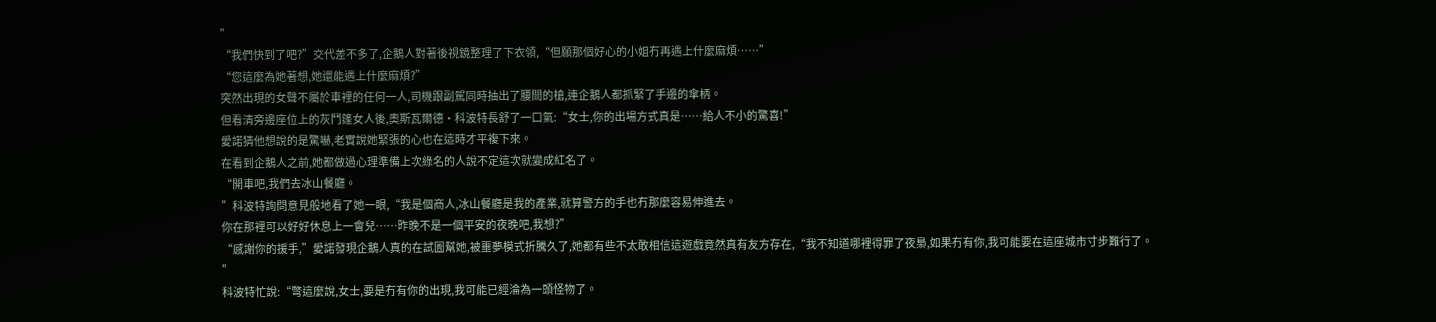”
“我們快到了吧?”交代差不多了,企鵝人對著後視鏡整理了下衣領,“但願那個好心的小姐冇再遇上什麼麻煩……”
“您這麼為她著想,她還能遇上什麼麻煩?”
突然出現的女聲不屬於車裡的任何一人,司機跟副駕同時抽出了腰間的槍,連企鵝人都抓緊了手邊的傘柄。
但看清旁邊座位上的灰鬥篷女人後,奧斯瓦爾德·科波特長舒了一口氣:“女士,你的出場方式真是……給人不小的驚喜!”
愛諾猜他想說的是驚嚇,老實說她緊張的心也在這時才平複下來。
在看到企鵝人之前,她都做過心理準備上次綠名的人說不定這次就變成紅名了。
“開車吧,我們去冰山餐廳。
”科波特詢問意見般地看了她一眼,“我是個商人,冰山餐廳是我的產業,就算警方的手也冇那麼容易伸進去。
你在那裡可以好好休息上一會兒……昨晚不是一個平安的夜晚吧,我想?”
“感謝你的援手,”愛諾發現企鵝人真的在試圖幫她,被噩夢模式折騰久了,她都有些不太敢相信這遊戲竟然真有友方存在,“我不知道哪裡得罪了夜梟,如果冇有你,我可能要在這座城市寸步難行了。
”
科波特忙說:“彆這麼說,女士,要是冇有你的出現,我可能已經淪為一頭怪物了。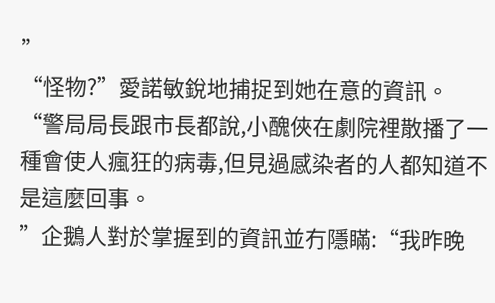”
“怪物?”愛諾敏銳地捕捉到她在意的資訊。
“警局局長跟市長都說,小醜俠在劇院裡散播了一種會使人瘋狂的病毒,但見過感染者的人都知道不是這麼回事。
”企鵝人對於掌握到的資訊並冇隱瞞:“我昨晚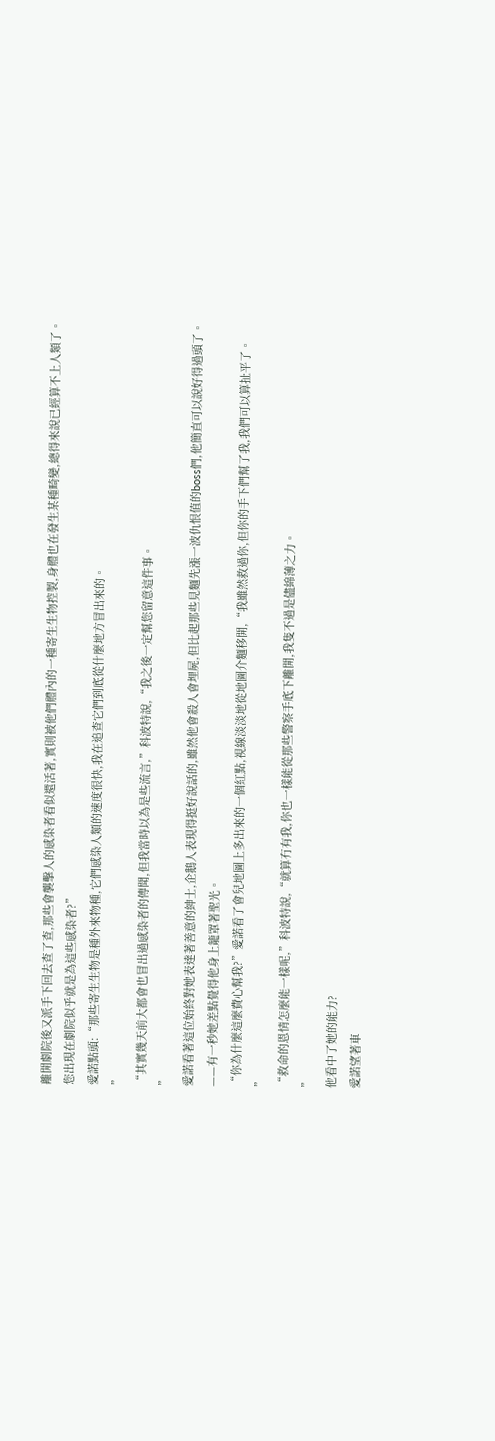離開劇院後又派手下回去查了查,那些會襲擊人的感染者看似還活著,實則被他們體內的一種寄生生物控製,身體也在發生某種畸變,總得來說已經算不上人類了。
您出現在劇院似乎就是為這些感染者?”
愛諾點頭:“那些寄生生物是種外來物種,它們感染人類的速度很快,我在追查它們到底從什麼地方冒出來的。
”
“其實幾天前大都會也冒出過感染者的傳聞,但我當時以為是些流言,”科波特說,“我之後一定幫您留意這件事。
”
愛諾看著這位始終對她表達著善意的紳士,企鵝人表現得挺好說話的,雖然他會殺人會埋屍,但比起那些見麵先漲一波仇恨值的boss們,他簡直可以說好得過頭了。
——有一秒她差點覺得他身上籠罩著聖光。
“你為什麼這麼費心幫我?”愛諾看了會兒地圖上多出來的一個紅點,視線淡淡地從地圖介麵移開,“我雖然救過你,但你的手下們幫了我,我們可以算扯平了。
”
“救命的恩情怎麼能一樣呢,”科波特說,“就算冇有我,你也一樣能從那些警察手底下離開,我隻不過是儘綿薄之力。
”
他看中了她的能力?
愛諾望著車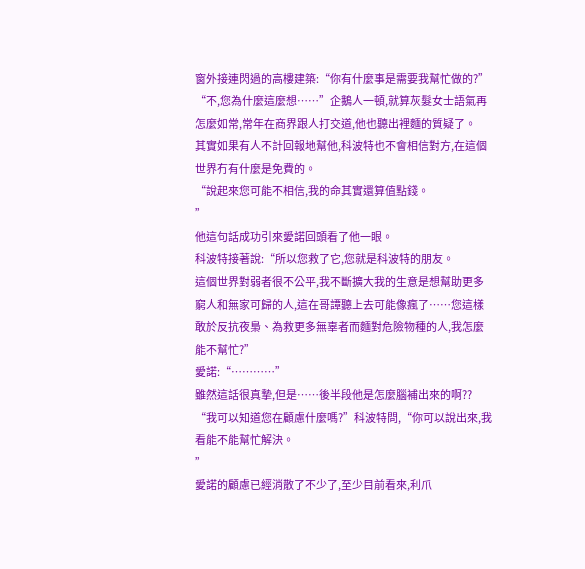窗外接連閃過的高樓建築:“你有什麼事是需要我幫忙做的?”
“不,您為什麼這麼想……”企鵝人一頓,就算灰髮女士語氣再怎麼如常,常年在商界跟人打交道,他也聽出裡麵的質疑了。
其實如果有人不計回報地幫他,科波特也不會相信對方,在這個世界冇有什麼是免費的。
“說起來您可能不相信,我的命其實還算值點錢。
”
他這句話成功引來愛諾回頭看了他一眼。
科波特接著說:“所以您救了它,您就是科波特的朋友。
這個世界對弱者很不公平,我不斷擴大我的生意是想幫助更多窮人和無家可歸的人,這在哥譚聽上去可能像瘋了……您這樣敢於反抗夜梟、為救更多無辜者而麵對危險物種的人,我怎麼能不幫忙?”
愛諾:“…………”
雖然這話很真摯,但是……後半段他是怎麼腦補出來的啊??
“我可以知道您在顧慮什麼嗎?”科波特問,“你可以說出來,我看能不能幫忙解決。
”
愛諾的顧慮已經消散了不少了,至少目前看來,利爪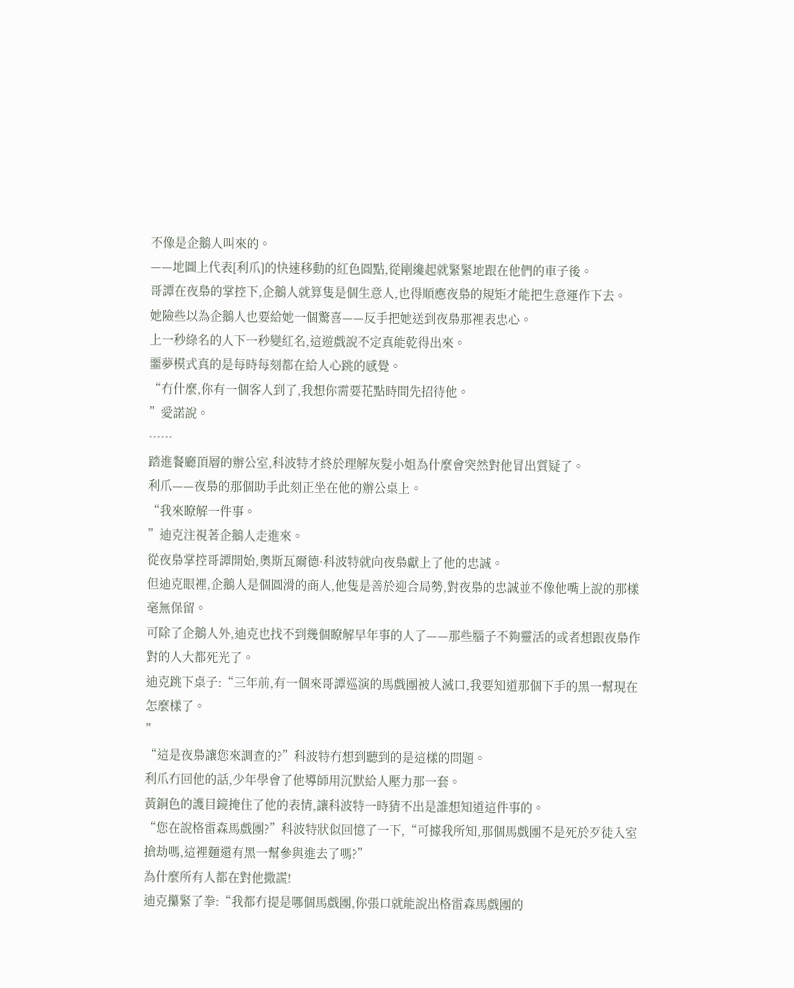不像是企鵝人叫來的。
——地圖上代表[利爪]的快速移動的紅色圓點,從剛纔起就緊緊地跟在他們的車子後。
哥譚在夜梟的掌控下,企鵝人就算隻是個生意人,也得順應夜梟的規矩才能把生意運作下去。
她險些以為企鵝人也要給她一個驚喜——反手把她送到夜梟那裡表忠心。
上一秒綠名的人下一秒變紅名,這遊戲說不定真能乾得出來。
噩夢模式真的是每時每刻都在給人心跳的感覺。
“冇什麼,你有一個客人到了,我想你需要花點時間先招待他。
”愛諾說。
……
踏進餐廳頂層的辦公室,科波特才終於理解灰髮小姐為什麼會突然對他冒出質疑了。
利爪——夜梟的那個助手此刻正坐在他的辦公桌上。
“我來瞭解一件事。
”迪克注視著企鵝人走進來。
從夜梟掌控哥譚開始,奧斯瓦爾德·科波特就向夜梟獻上了他的忠誠。
但迪克眼裡,企鵝人是個圓滑的商人,他隻是善於迎合局勢,對夜梟的忠誠並不像他嘴上說的那樣毫無保留。
可除了企鵝人外,迪克也找不到幾個瞭解早年事的人了——那些腦子不夠靈活的或者想跟夜梟作對的人大都死光了。
迪克跳下桌子:“三年前,有一個來哥譚巡演的馬戲團被人滅口,我要知道那個下手的黑一幫現在怎麼樣了。
”
“這是夜梟讓您來調查的?”科波特冇想到聽到的是這樣的問題。
利爪冇回他的話,少年學會了他導師用沉默給人壓力那一套。
黃銅色的護目鏡掩住了他的表情,讓科波特一時猜不出是誰想知道這件事的。
“您在說格雷森馬戲團?”科波特狀似回憶了一下,“可據我所知,那個馬戲團不是死於歹徒入室搶劫嗎,這裡麵還有黑一幫參與進去了嗎?”
為什麼所有人都在對他撒謊!
迪克攥緊了拳:“我都冇提是哪個馬戲團,你張口就能說出格雷森馬戲團的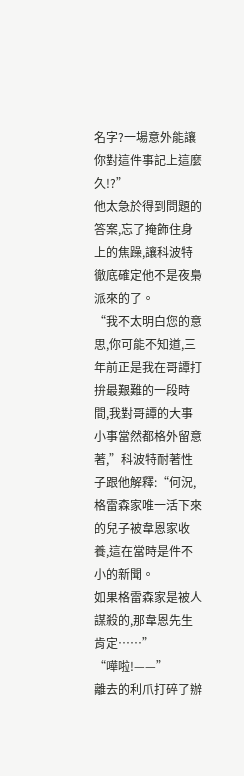名字?一場意外能讓你對這件事記上這麼久!?”
他太急於得到問題的答案,忘了掩飾住身上的焦躁,讓科波特徹底確定他不是夜梟派來的了。
“我不太明白您的意思,你可能不知道,三年前正是我在哥譚打拚最艱難的一段時間,我對哥譚的大事小事當然都格外留意著,”科波特耐著性子跟他解釋:“何況,格雷森家唯一活下來的兒子被韋恩家收養,這在當時是件不小的新聞。
如果格雷森家是被人謀殺的,那韋恩先生肯定……”
“嘩啦!——”
離去的利爪打碎了辦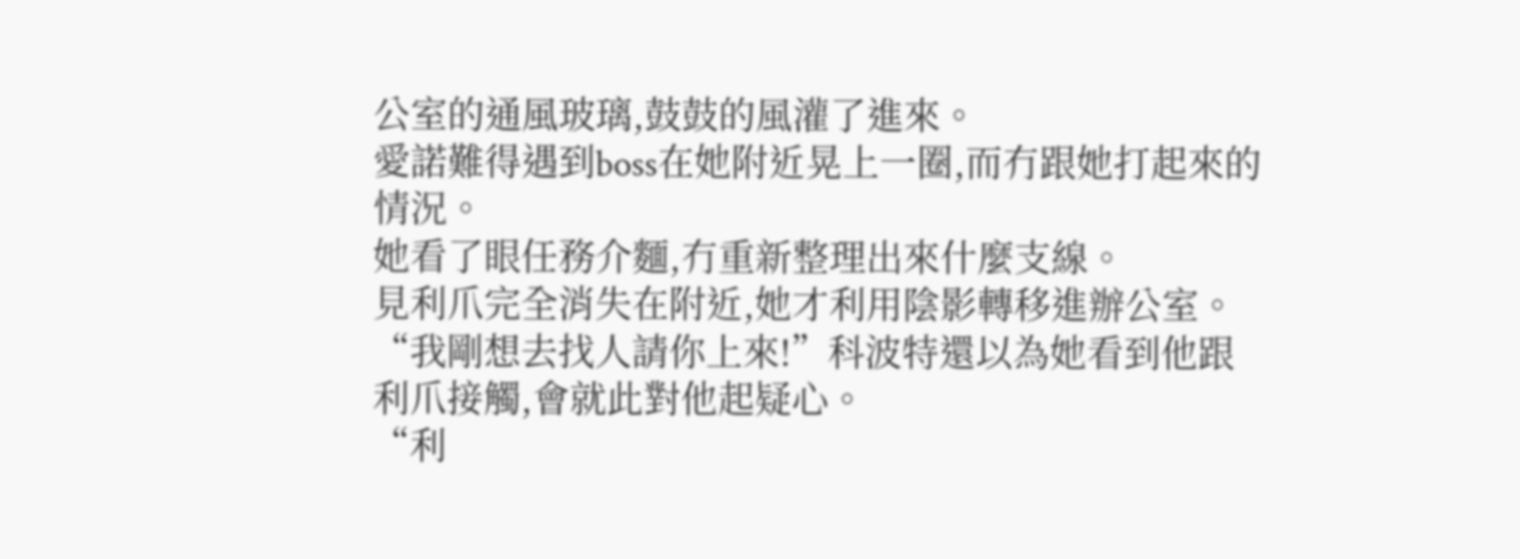公室的通風玻璃,鼓鼓的風灌了進來。
愛諾難得遇到boss在她附近晃上一圈,而冇跟她打起來的情況。
她看了眼任務介麵,冇重新整理出來什麼支線。
見利爪完全消失在附近,她才利用陰影轉移進辦公室。
“我剛想去找人請你上來!”科波特還以為她看到他跟利爪接觸,會就此對他起疑心。
“利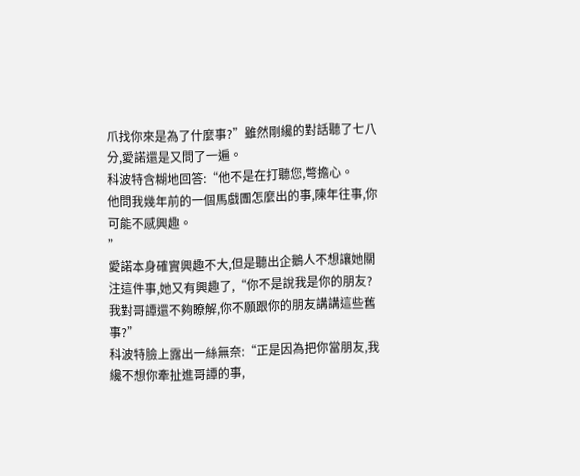爪找你來是為了什麼事?”雖然剛纔的對話聽了七八分,愛諾還是又問了一遍。
科波特含糊地回答:“他不是在打聽您,彆擔心。
他問我幾年前的一個馬戲團怎麼出的事,陳年往事,你可能不感興趣。
”
愛諾本身確實興趣不大,但是聽出企鵝人不想讓她關注這件事,她又有興趣了,“你不是說我是你的朋友?我對哥譚還不夠瞭解,你不願跟你的朋友講講這些舊事?”
科波特臉上露出一絲無奈:“正是因為把你當朋友,我纔不想你牽扯進哥譚的事,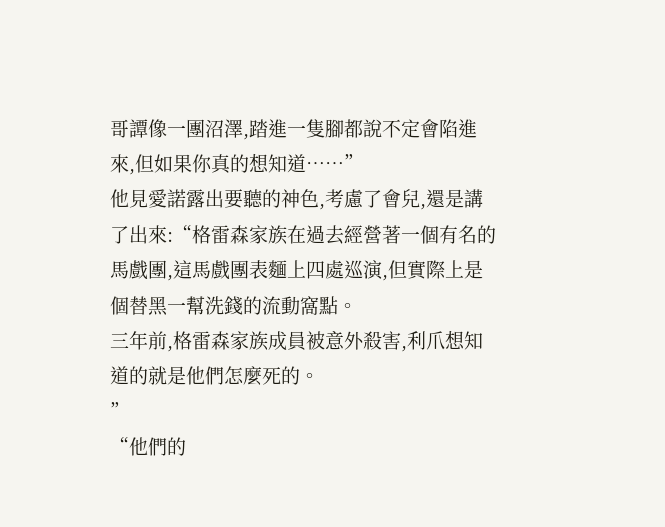哥譚像一團沼澤,踏進一隻腳都說不定會陷進來,但如果你真的想知道……”
他見愛諾露出要聽的神色,考慮了會兒,還是講了出來:“格雷森家族在過去經營著一個有名的馬戲團,這馬戲團表麵上四處巡演,但實際上是個替黑一幫洗錢的流動窩點。
三年前,格雷森家族成員被意外殺害,利爪想知道的就是他們怎麼死的。
”
“他們的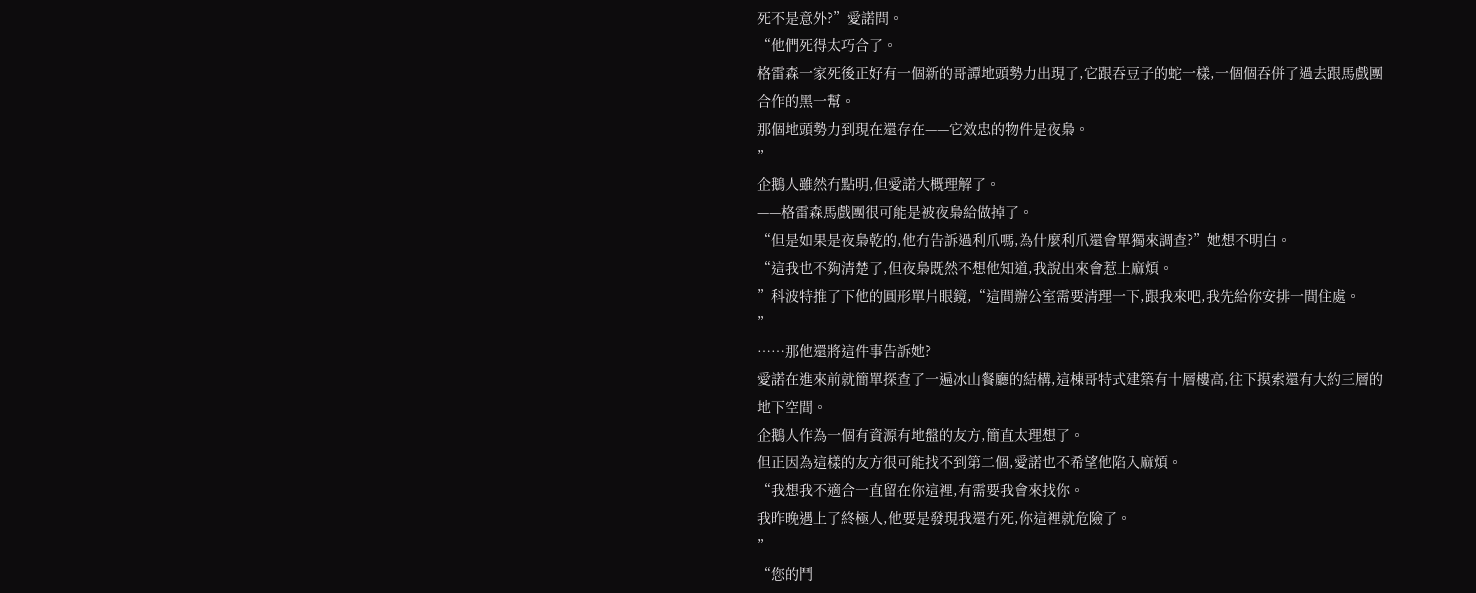死不是意外?”愛諾問。
“他們死得太巧合了。
格雷森一家死後正好有一個新的哥譚地頭勢力出現了,它跟吞豆子的蛇一樣,一個個吞併了過去跟馬戲團合作的黑一幫。
那個地頭勢力到現在還存在——它效忠的物件是夜梟。
”
企鵝人雖然冇點明,但愛諾大概理解了。
——格雷森馬戲團很可能是被夜梟給做掉了。
“但是如果是夜梟乾的,他冇告訴過利爪嗎,為什麼利爪還會單獨來調查?”她想不明白。
“這我也不夠清楚了,但夜梟既然不想他知道,我說出來會惹上麻煩。
”科波特推了下他的圓形單片眼鏡,“這間辦公室需要清理一下,跟我來吧,我先給你安排一間住處。
”
……那他還將這件事告訴她?
愛諾在進來前就簡單探查了一遍冰山餐廳的結構,這棟哥特式建築有十層樓高,往下摸索還有大約三層的地下空間。
企鵝人作為一個有資源有地盤的友方,簡直太理想了。
但正因為這樣的友方很可能找不到第二個,愛諾也不希望他陷入麻煩。
“我想我不適合一直留在你這裡,有需要我會來找你。
我昨晚遇上了終極人,他要是發現我還冇死,你這裡就危險了。
”
“您的鬥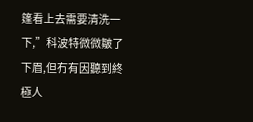篷看上去需要清洗一下,”科波特微微皺了下眉,但冇有因聽到終極人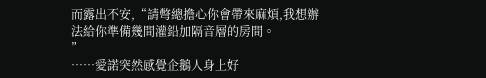而露出不安,“請彆總擔心你會帶來麻煩,我想辦法給你準備幾間灌鉛加隔音層的房間。
”
……愛諾突然感覺企鵝人身上好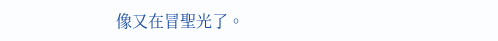像又在冒聖光了。